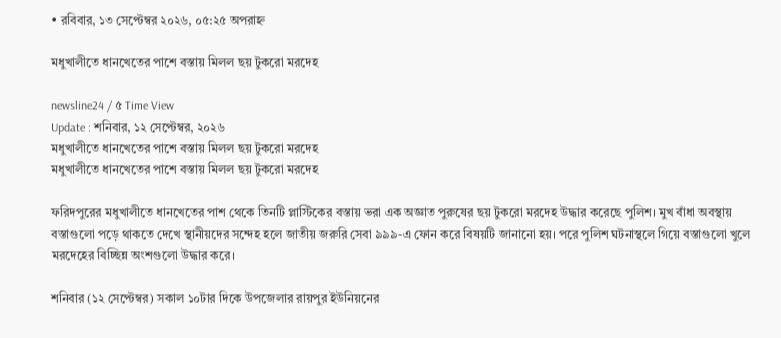• রবিবার, ১৩ সেপ্টেম্বর ২০২৬, ০৫:২৫ অপরাহ্ন

মধুখালীতে ধানখেতের পাশে বস্তায় মিলল ছয় টুকরো মরদেহ

newsline24 / ৫ Time View
Update : শনিবার, ১২ সেপ্টেম্বর, ২০২৬
মধুখালীতে ধানখেতের পাশে বস্তায় মিলল ছয় টুকরো মরদেহ
মধুখালীতে ধানখেতের পাশে বস্তায় মিলল ছয় টুকরো মরদেহ

ফরিদপুরের মধুখালীতে ধানখেতের পাশ থেকে তিনটি প্লাস্টিকের বস্তায় ভরা এক অজ্ঞাত পুরুষের ছয় টুকরো মরদেহ উদ্ধার করেছে পুলিশ। মুখ বাঁধা অবস্থায় বস্তাগুলো পড়ে থাকতে দেখে স্থানীয়দের সন্দেহ হলে জাতীয় জরুরি সেবা ৯৯৯-এ ফোন করে বিষয়টি জানানো হয়। পরে পুলিশ ঘটনাস্থলে গিয়ে বস্তাগুলো খুলে মরদেহের বিচ্ছিন্ন অংশগুলো উদ্ধার করে।

শনিবার (১২ সেপ্টেম্বর) সকাল ১০টার দিকে উপজেলার রায়পুর ইউনিয়নের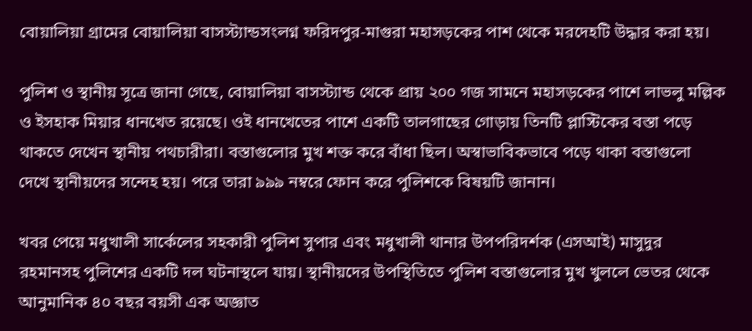বোয়ালিয়া গ্রামের বোয়ালিয়া বাসস্ট্যান্ডসংলগ্ন ফরিদপুর-মাগুরা মহাসড়কের পাশ থেকে মরদেহটি উদ্ধার করা হয়।

পুলিশ ও স্থানীয় সূত্রে জানা গেছে, বোয়ালিয়া বাসস্ট্যান্ড থেকে প্রায় ২০০ গজ সামনে মহাসড়কের পাশে লাভলু মল্লিক ও ইসহাক মিয়ার ধানখেত রয়েছে। ওই ধানখেতের পাশে একটি তালগাছের গোড়ায় তিনটি প্লাস্টিকের বস্তা পড়ে থাকতে দেখেন স্থানীয় পথচারীরা। বস্তাগুলোর মুখ শক্ত করে বাঁধা ছিল। অস্বাভাবিকভাবে পড়ে থাকা বস্তাগুলো দেখে স্থানীয়দের সন্দেহ হয়। পরে তারা ৯৯৯ নম্বরে ফোন করে পুলিশকে বিষয়টি জানান।

খবর পেয়ে মধুখালী সার্কেলের সহকারী পুলিশ সুপার এবং মধুখালী থানার উপপরিদর্শক (এসআই) মাসুদুর রহমানসহ পুলিশের একটি দল ঘটনাস্থলে যায়। স্থানীয়দের উপস্থিতিতে পুলিশ বস্তাগুলোর মুখ খুললে ভেতর থেকে আনুমানিক ৪০ বছর বয়সী এক অজ্ঞাত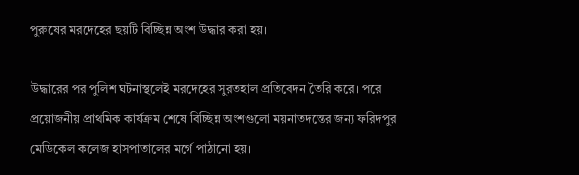পুরুষের মরদেহের ছয়টি বিচ্ছিন্ন অংশ উদ্ধার করা হয়।

উদ্ধারের পর পুলিশ ঘটনাস্থলেই মরদেহের সুরতহাল প্রতিবেদন তৈরি করে। পরে প্রয়োজনীয় প্রাথমিক কার্যক্রম শেষে বিচ্ছিন্ন অংশগুলো ময়নাতদন্তের জন্য ফরিদপুর মেডিকেল কলেজ হাসপাতালের মর্গে পাঠানো হয়।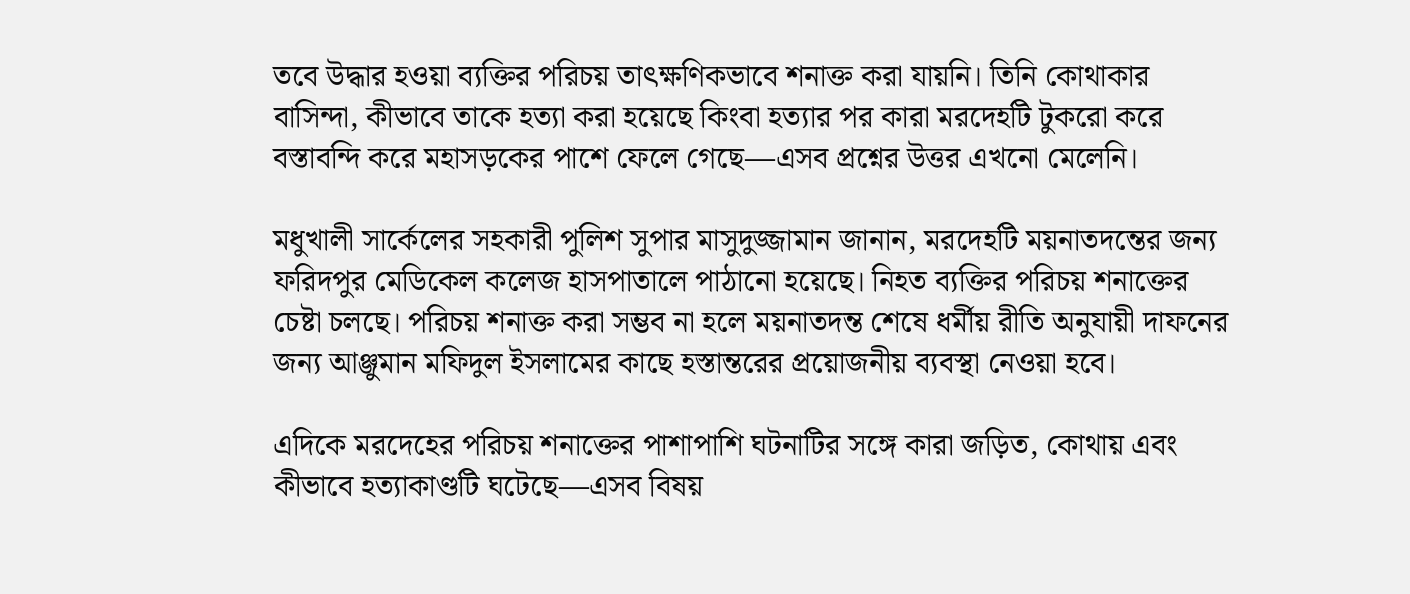তবে উদ্ধার হওয়া ব্যক্তির পরিচয় তাৎক্ষণিকভাবে শনাক্ত করা যায়নি। তিনি কোথাকার বাসিন্দা, কীভাবে তাকে হত্যা করা হয়েছে কিংবা হত্যার পর কারা মরদেহটি টুকরো করে বস্তাবন্দি করে মহাসড়কের পাশে ফেলে গেছে—এসব প্রশ্নের উত্তর এখনো মেলেনি।

মধুখালী সার্কেলের সহকারী পুলিশ সুপার মাসুদুজ্জামান জানান, মরদেহটি ময়নাতদন্তের জন্য ফরিদপুর মেডিকেল কলেজ হাসপাতালে পাঠানো হয়েছে। নিহত ব্যক্তির পরিচয় শনাক্তের চেষ্টা চলছে। পরিচয় শনাক্ত করা সম্ভব না হলে ময়নাতদন্ত শেষে ধর্মীয় রীতি অনুযায়ী দাফনের জন্য আঞ্জুমান মফিদুল ইসলামের কাছে হস্তান্তরের প্রয়োজনীয় ব্যবস্থা নেওয়া হবে।

এদিকে মরদেহের পরিচয় শনাক্তের পাশাপাশি ঘটনাটির সঙ্গে কারা জড়িত, কোথায় এবং কীভাবে হত্যাকাণ্ডটি ঘটেছে—এসব বিষয়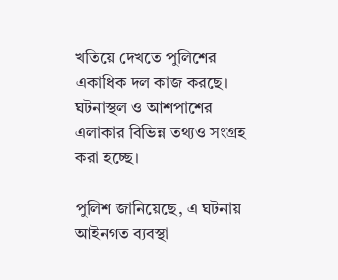খতিয়ে দেখতে পুলিশের একাধিক দল কাজ করছে। ঘটনাস্থল ও আশপাশের এলাকার বিভিন্ন তথ্যও সংগ্রহ করা হচ্ছে।

পুলিশ জানিয়েছে, এ ঘটনায় আইনগত ব্যবস্থা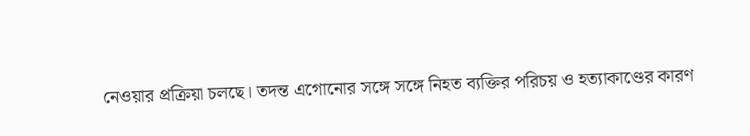নেওয়ার প্রক্রিয়া চলছে। তদন্ত এগোনোর সঙ্গে সঙ্গে নিহত ব্যক্তির পরিচয় ও হত্যাকাণ্ডের কারণ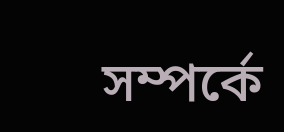সম্পর্কে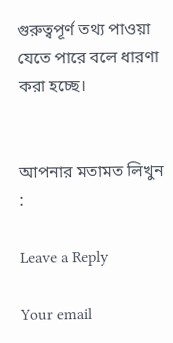গুরুত্বপূর্ণ তথ্য পাওয়া যেতে পারে বলে ধারণা করা হচ্ছে।


আপনার মতামত লিখুন :

Leave a Reply

Your email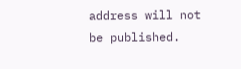address will not be published.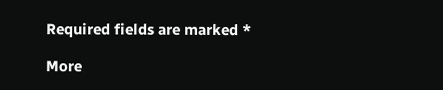Required fields are marked *

More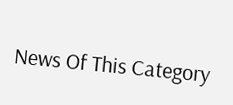News Of This Category